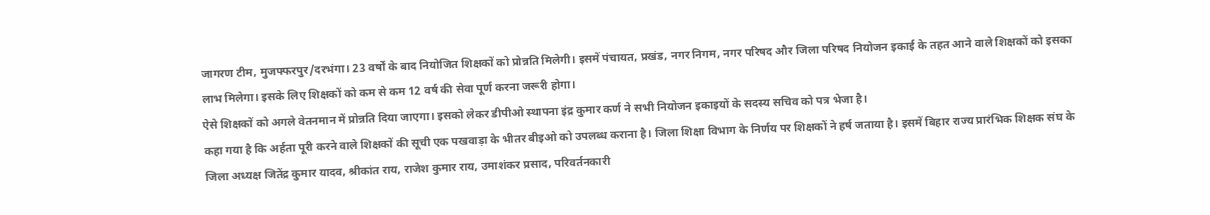जागरण टीम, मुजफ्फरपुर/दरभंगा। 23 वर्षों के बाद नियोजित शिक्षकों को प्रोन्नति मिलेगी। इसमें पंचायत, प्रखंड, नगर निगम, नगर परिषद और जिला परिषद नियोजन इकाई के तहत आने वाले शिक्षकों को इसका लाभ मिलेगा। इसके लिए शिक्षकों को कम से कम 12 वर्ष की सेवा पूर्ण करना जरूरी होगा।
ऐसे शिक्षकों को अगले वेतनमान में प्रोन्नति दिया जाएगा। इसको लेकर डीपीओ स्थापना इंद्र कुमार कर्ण ने सभी नियोजन इकाइयों के सदस्य सचिव को पत्र भेजा है।
कहा गया है कि अर्हता पूरी करने वाले शिक्षकों की सूची एक पखवाड़ा के भीतर बीइओ को उपलब्ध कराना है। जिला शिक्षा विभाग के निर्णय पर शिक्षकों ने हर्ष जताया है। इसमें बिहार राज्य प्रारंभिक शिक्षक संघ के जिला अध्यक्ष जितेंद्र कुमार यादव, श्रीकांत राय, राजेश कुमार राय, उमाशंकर प्रसाद, परिवर्तनकारी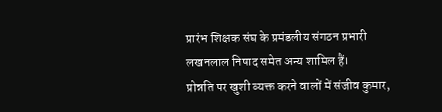प्रारंभ शिक्षक संघ के प्रमंडलीय संगठन प्रभारी लखनलाल निषाद समेत अन्य शामिल हैं।
प्रोन्नति पर खुशी व्यक्त करने वालों में संजीव कुमार,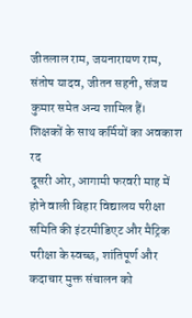जीतलाल राम, जयनारायण राम, संतोष यादव, जीतन सहनी, संजय कुमार समेत अन्य शामिल हैं।
शिक्षकों के साथ कर्मियों का अवकाश रद
दूसरी ओर, आगामी फरवरी माह में होने वाली बिहार विद्यालय परीक्षा समिति की इंटरमीडिएट और मैट्रिक परीक्षा के स्वच्छ, शांतिपूर्ण और कदाचार मुक्त संचालन को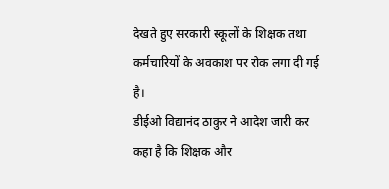देखते हुए सरकारी स्कूलों के शिक्षक तथा कर्मचारियों के अवकाश पर रोक लगा दी गई है।
डीईओ विद्यानंद ठाकुर ने आदेश जारी कर कहा है कि शिक्षक और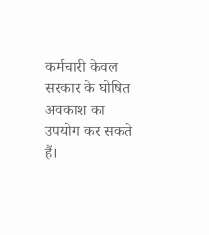कर्मचारी केवल सरकार के घोषित अवकाश का उपयोग कर सकते हैं।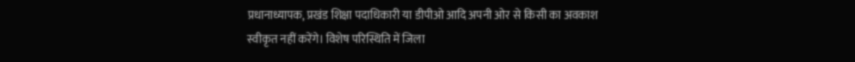प्रधानाध्यापक, प्रखंड शिक्षा पदाधिकारी या डीपीओ आदि अपनी ओर से किसी का अवकाश स्वीकृत नहीं करेंगे। विशेष परिस्थिति में जिला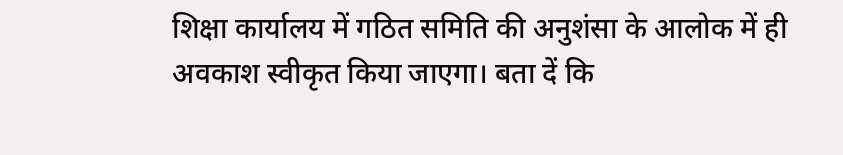शिक्षा कार्यालय में गठित समिति की अनुशंसा के आलोक में ही अवकाश स्वीकृत किया जाएगा। बता दें कि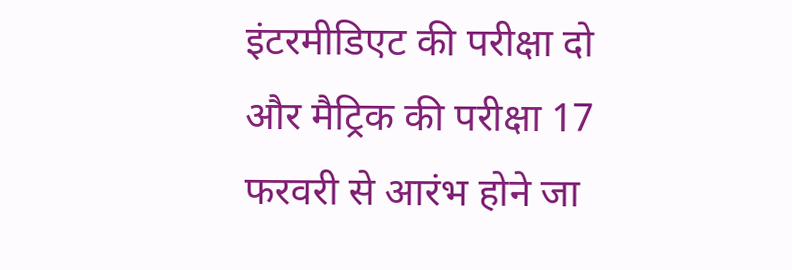इंटरमीडिएट की परीक्षा दो और मैट्रिक की परीक्षा 17 फरवरी से आरंभ होने जा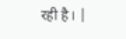रही है। |